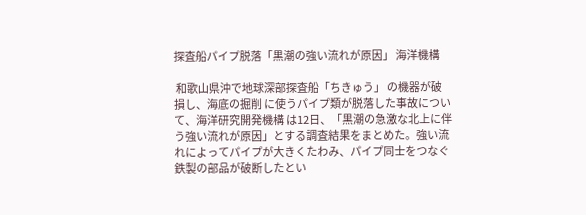探査船パイプ脱落「黒潮の強い流れが原因」 海洋機構

 和歌山県沖で地球深部探査船「ちきゅう」 の機器が破損し、海底の掘削 に使うパイプ類が脱落した事故について、海洋研究開発機構 は12日、「黒潮の急激な北上に伴う強い流れが原因」とする調査結果をまとめた。強い流れによってパイプが大きくたわみ、パイプ同士をつなぐ鉄製の部品が破断したとい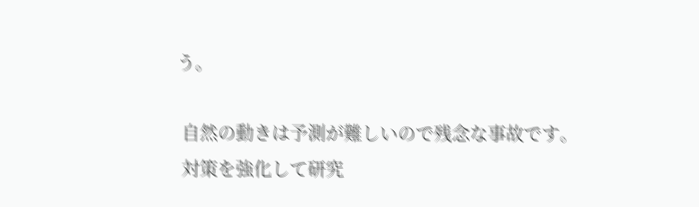う。

 自然の動きは予測が難しいので残念な事故です。
 対策を強化して研究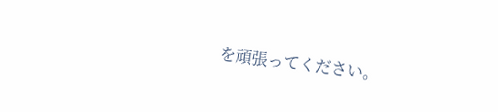を頑張ってください。